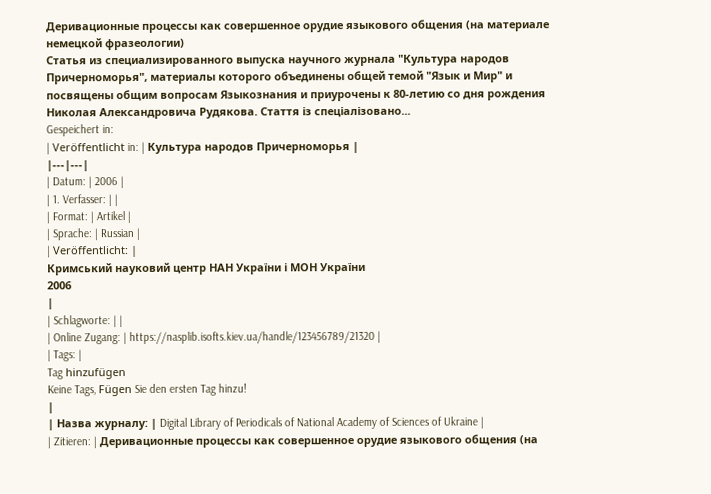Деривационные процессы как совершенное орудие языкового общения (на материале немецкой фразеологии)
Статья из специализированного выпуска научного журнала "Культура народов Причерноморья", материалы которого объединены общей темой "Язык и Мир" и посвящены общим вопросам Языкознания и приурочены к 80-летию со дня рождения Николая Александровича Рудякова. Стаття із спеціалізовано...
Gespeichert in:
| Veröffentlicht in: | Культура народов Причерноморья |
|---|---|
| Datum: | 2006 |
| 1. Verfasser: | |
| Format: | Artikel |
| Sprache: | Russian |
| Veröffentlicht: |
Кримський науковий центр НАН України і МОН України
2006
|
| Schlagworte: | |
| Online Zugang: | https://nasplib.isofts.kiev.ua/handle/123456789/21320 |
| Tags: |
Tag hinzufügen
Keine Tags, Fügen Sie den ersten Tag hinzu!
|
| Назва журналу: | Digital Library of Periodicals of National Academy of Sciences of Ukraine |
| Zitieren: | Деривационные процессы как совершенное орудие языкового общения (на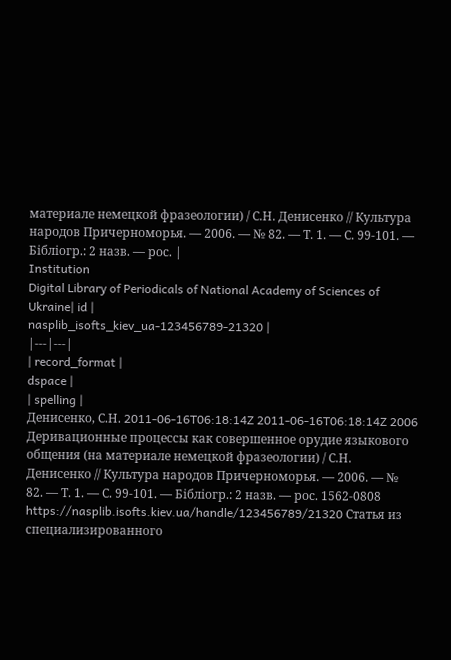материале немецкой фразеологии) / С.Н. Денисенко // Культура народов Причерноморья. — 2006. — № 82. — Т. 1. — С. 99-101. — Бібліогр.: 2 назв. — рос. |
Institution
Digital Library of Periodicals of National Academy of Sciences of Ukraine| id |
nasplib_isofts_kiev_ua-123456789-21320 |
|---|---|
| record_format |
dspace |
| spelling |
Денисенко, С.Н. 2011-06-16T06:18:14Z 2011-06-16T06:18:14Z 2006 Деривационные процессы как совершенное орудие языкового общения (на материале немецкой фразеологии) / С.Н. Денисенко // Культура народов Причерноморья. — 2006. — № 82. — Т. 1. — С. 99-101. — Бібліогр.: 2 назв. — рос. 1562-0808 https://nasplib.isofts.kiev.ua/handle/123456789/21320 Статья из специализированного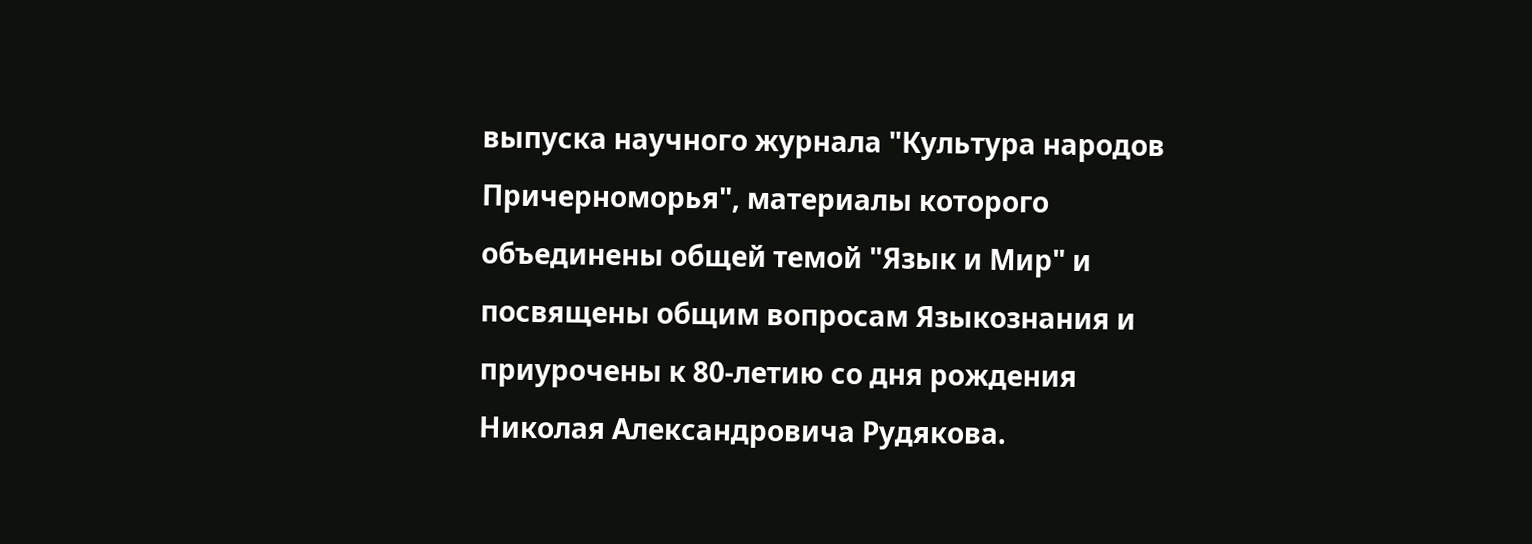выпуска научного журнала "Культура народов Причерноморья", материалы которого объединены общей темой "Язык и Мир" и посвящены общим вопросам Языкознания и приурочены к 80-летию со дня рождения Николая Александровича Рудякова.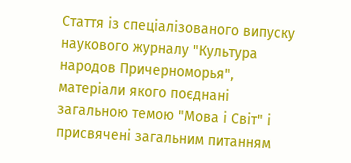Стаття із спеціалізованого випуску наукового журналу "Культура народов Причерноморья", матеріали якого поєднані загальною темою "Мова і Світ" і присвячені загальним питанням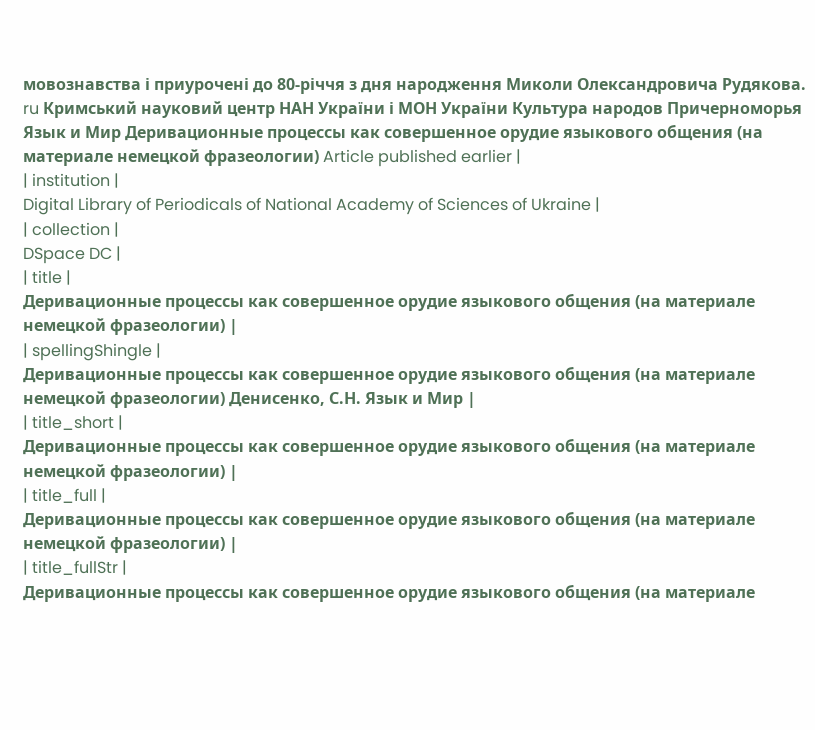мовознавства і приурочені до 80-річчя з дня народження Миколи Олександровича Рудякова. ru Кримський науковий центр НАН України і МОН України Культура народов Причерноморья Язык и Мир Деривационные процессы как совершенное орудие языкового общения (на материале немецкой фразеологии) Article published earlier |
| institution |
Digital Library of Periodicals of National Academy of Sciences of Ukraine |
| collection |
DSpace DC |
| title |
Деривационные процессы как совершенное орудие языкового общения (на материале немецкой фразеологии) |
| spellingShingle |
Деривационные процессы как совершенное орудие языкового общения (на материале немецкой фразеологии) Денисенко, С.Н. Язык и Мир |
| title_short |
Деривационные процессы как совершенное орудие языкового общения (на материале немецкой фразеологии) |
| title_full |
Деривационные процессы как совершенное орудие языкового общения (на материале немецкой фразеологии) |
| title_fullStr |
Деривационные процессы как совершенное орудие языкового общения (на материале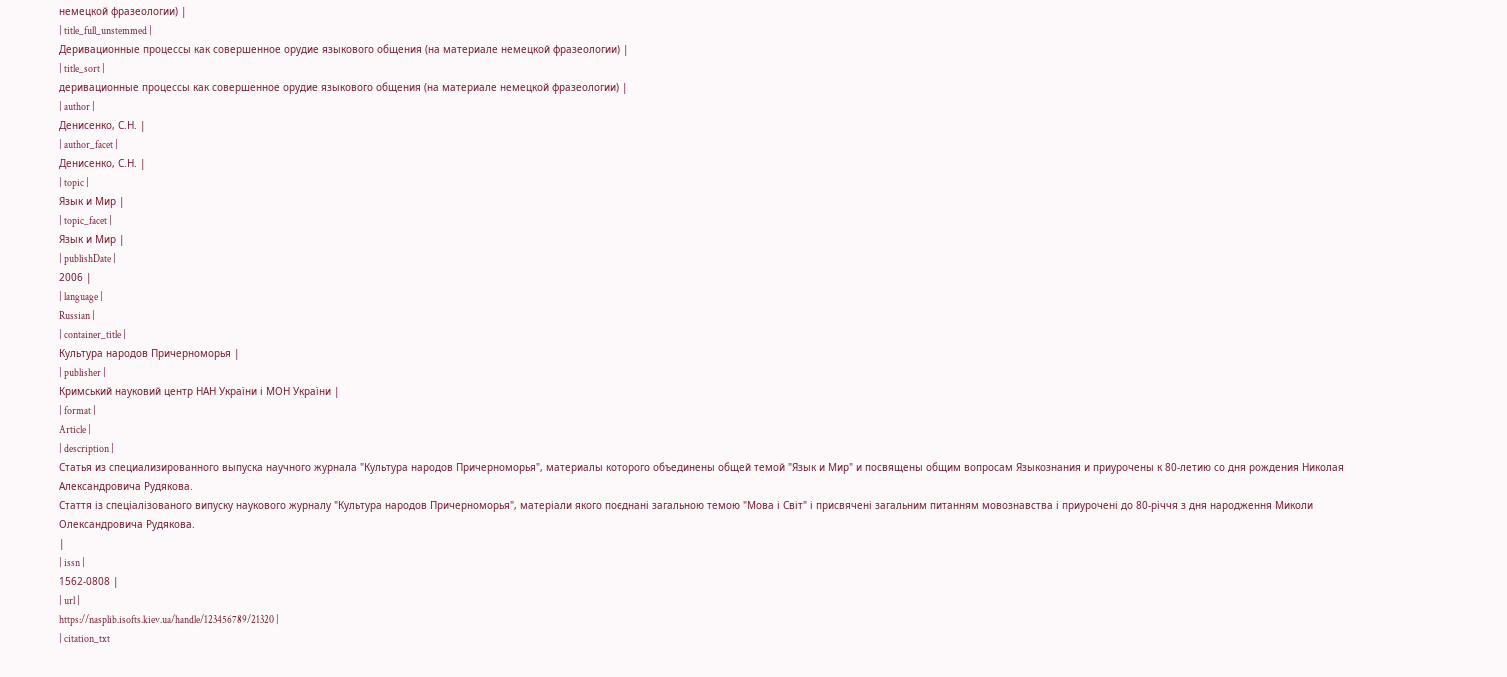немецкой фразеологии) |
| title_full_unstemmed |
Деривационные процессы как совершенное орудие языкового общения (на материале немецкой фразеологии) |
| title_sort |
деривационные процессы как совершенное орудие языкового общения (на материале немецкой фразеологии) |
| author |
Денисенко, С.Н. |
| author_facet |
Денисенко, С.Н. |
| topic |
Язык и Мир |
| topic_facet |
Язык и Мир |
| publishDate |
2006 |
| language |
Russian |
| container_title |
Культура народов Причерноморья |
| publisher |
Кримський науковий центр НАН України і МОН України |
| format |
Article |
| description |
Статья из специализированного выпуска научного журнала "Культура народов Причерноморья", материалы которого объединены общей темой "Язык и Мир" и посвящены общим вопросам Языкознания и приурочены к 80-летию со дня рождения Николая Александровича Рудякова.
Стаття із спеціалізованого випуску наукового журналу "Культура народов Причерноморья", матеріали якого поєднані загальною темою "Мова і Світ" і присвячені загальним питанням мовознавства і приурочені до 80-річчя з дня народження Миколи Олександровича Рудякова.
|
| issn |
1562-0808 |
| url |
https://nasplib.isofts.kiev.ua/handle/123456789/21320 |
| citation_txt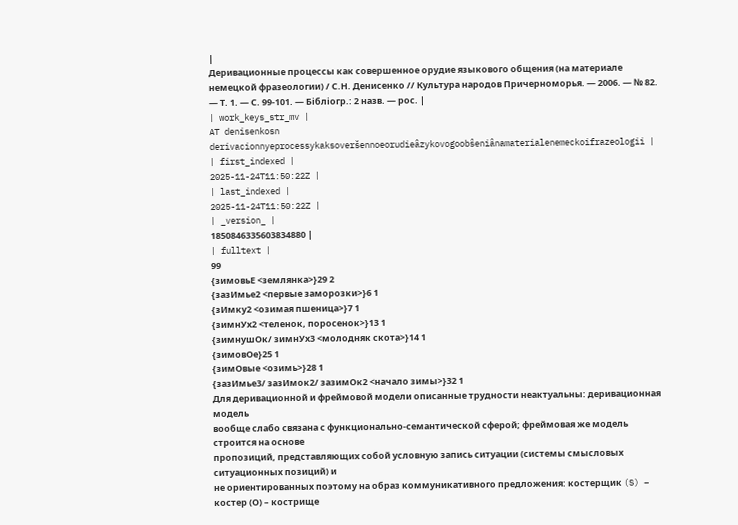|
Деривационные процессы как совершенное орудие языкового общения (на материале немецкой фразеологии) / С.Н. Денисенко // Культура народов Причерноморья. — 2006. — № 82. — Т. 1. — С. 99-101. — Бібліогр.: 2 назв. — рос. |
| work_keys_str_mv |
AT denisenkosn derivacionnyeprocessykaksoveršennoeorudieâzykovogoobŝeniânamaterialenemeckoifrazeologii |
| first_indexed |
2025-11-24T11:50:22Z |
| last_indexed |
2025-11-24T11:50:22Z |
| _version_ |
1850846335603834880 |
| fulltext |
99
{зимовьЕ <землянка>}29 2
{зазИмье2 <первые заморозки>}6 1
{зИмку2 <озимая пшеница>}7 1
{зимнУх2 <теленок, поросенок>}13 1
{зимнушОк/ зимнУх3 <молодняк скота>}14 1
{зимовОе}25 1
{зимОвые <озимь>}28 1
{зазИмье3/ зазИмок2/ зазимОк2 <начало зимы>}32 1
Для деривационной и фреймовой модели описанные трудности неактуальны: деривационная модель
вообще слабо связана с функционально-семантической сферой; фреймовая же модель строится на основе
пропозиций, представляющих собой условную запись ситуации (системы смысловых ситуационных позиций) и
не ориентированных поэтому на образ коммуникативного предложения: костерщик (S) – костер (О) – кострище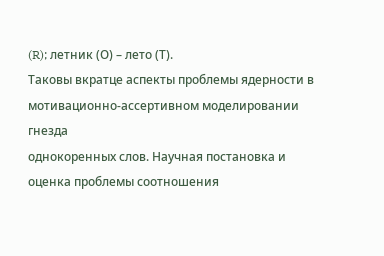(R); летник (О) – лето (Т).
Таковы вкратце аспекты проблемы ядерности в мотивационно-ассертивном моделировании гнезда
однокоренных слов. Научная постановка и оценка проблемы соотношения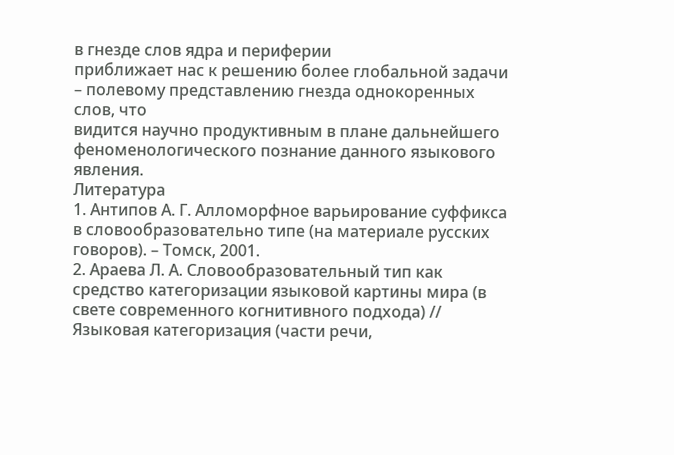в гнезде слов ядра и периферии
приближает нас к решению более глобальной задачи – полевому представлению гнезда однокоренных слов, что
видится научно продуктивным в плане дальнейшего феноменологического познание данного языкового явления.
Литература
1. Антипов А. Г. Алломорфное варьирование суффикса в словообразовательно типе (на материале русских говоров). – Томск, 2001.
2. Араева Л. А. Словообразовательный тип как средство категоризации языковой картины мира (в свете современного когнитивного подхода) //
Языковая категоризация (части речи,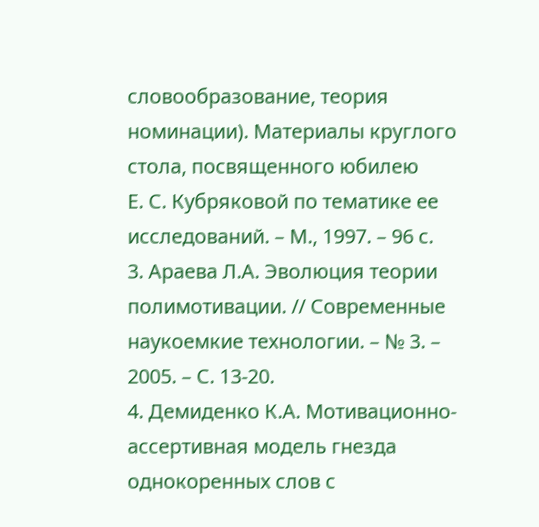словообразование, теория номинации). Материалы круглого стола, посвященного юбилею
Е. С. Кубряковой по тематике ее исследований. – М., 1997. – 96 с.
3. Араева Л.А. Эволюция теории полимотивации. // Современные наукоемкие технологии. – № 3. – 2005. – С. 13-20.
4. Демиденко К.А. Мотивационно-ассертивная модель гнезда однокоренных слов с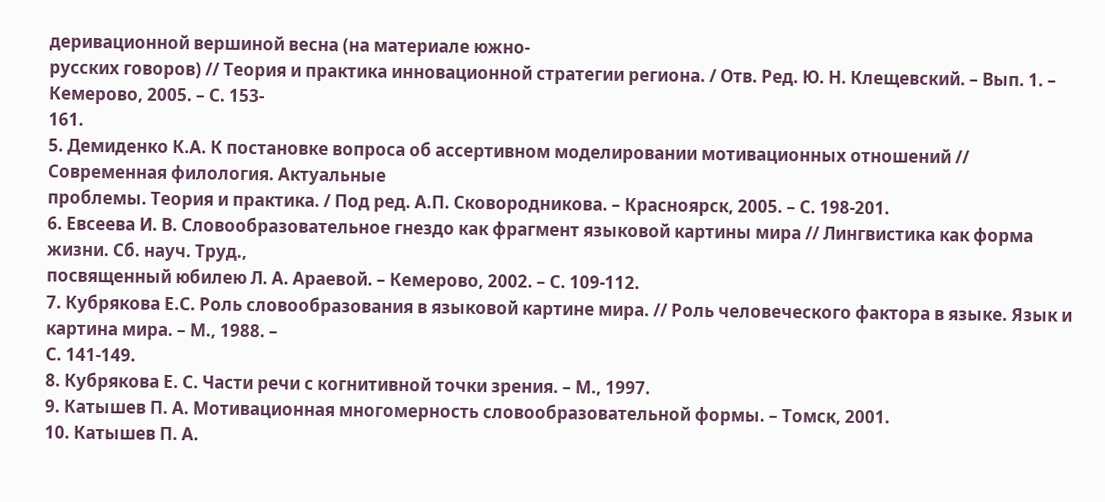деривационной вершиной весна (на материале южно-
русских говоров) // Теория и практика инновационной стратегии региона. / Отв. Ред. Ю. Н. Клещевский. – Вып. 1. – Кемерово, 2005. – С. 153-
161.
5. Демиденко К.А. К постановке вопроса об ассертивном моделировании мотивационных отношений // Современная филология. Актуальные
проблемы. Теория и практика. / Под ред. А.П. Сковородникова. – Красноярск, 2005. – С. 198-201.
6. Евсеева И. В. Словообразовательное гнездо как фрагмент языковой картины мира // Лингвистика как форма жизни. Сб. науч. Труд.,
посвященный юбилею Л. А. Араевой. – Кемерово, 2002. – С. 109-112.
7. Кубрякова Е.С. Роль словообразования в языковой картине мира. // Роль человеческого фактора в языке. Язык и картина мира. – М., 1988. –
С. 141-149.
8. Кубрякова Е. С. Части речи с когнитивной точки зрения. – М., 1997.
9. Катышев П. А. Мотивационная многомерность словообразовательной формы. – Томск, 2001.
10. Катышев П. А.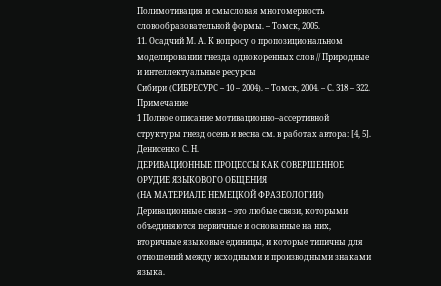Полимотивация и смысловая многомерность словообразовательной формы. – Томск, 2005.
11. Осадчий М. А. К вопросу о пропозициональном моделировании гнезда однокоренных слов // Природные и интеллектуальные ресурсы
Сибири (СИБРЕСУРС – 10 – 2004). – Томск, 2004. – С. 318 – 322.
Примечание
1 Полное описание мотивационно–ассертивной структуры гнезд осень и весна см. в работах автора: [4, 5].
Денисенко С. Н.
ДЕРИВАЦИОННЫЕ ПРОЦЕССЫ КАК СОВЕРШЕННОЕ ОРУДИЕ ЯЗЫКОВОГО ОБЩЕНИЯ
(НА МАТЕРИАЛЕ НЕМЕЦКОЙ ФРАЗЕОЛОГИИ)
Деривационные связи – это любые связи, которыми объединяются первичные и основанные на них,
вторичные языковые единицы, и которые типичны для отношений между исходными и производными знаками
языка.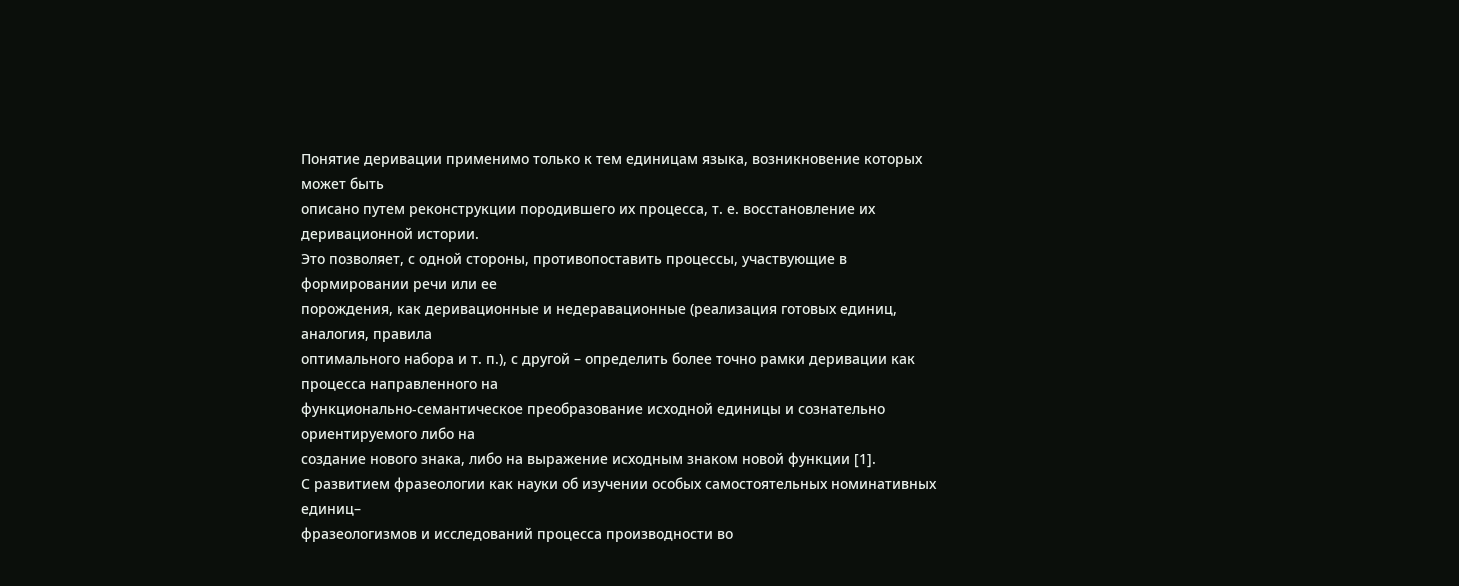Понятие деривации применимо только к тем единицам языка, возникновение которых может быть
описано путем реконструкции породившего их процесса, т. е. восстановление их деривационной истории.
Это позволяет, с одной стороны, противопоставить процессы, участвующие в формировании речи или ее
порождения, как деривационные и недеравационные (реализация готовых единиц, аналогия, правила
оптимального набора и т. п.), с другой – определить более точно рамки деривации как процесса направленного на
функционально-семантическое преобразование исходной единицы и сознательно ориентируемого либо на
создание нового знака, либо на выражение исходным знаком новой функции [1].
С развитием фразеологии как науки об изучении особых самостоятельных номинативных единиц–
фразеологизмов и исследований процесса производности во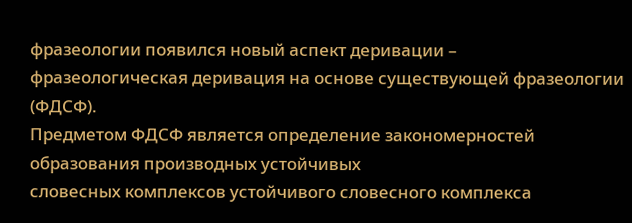фразеологии появился новый аспект деривации –
фразеологическая деривация на основе существующей фразеологии (ФДСФ).
Предметом ФДСФ является определение закономерностей образования производных устойчивых
словесных комплексов устойчивого словесного комплекса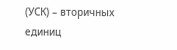(УСК) – вторичных единиц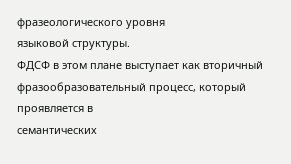фразеологического уровня
языковой структуры.
ФДСФ в этом плане выступает как вторичный фразообразовательный процесс, который проявляется в
семантических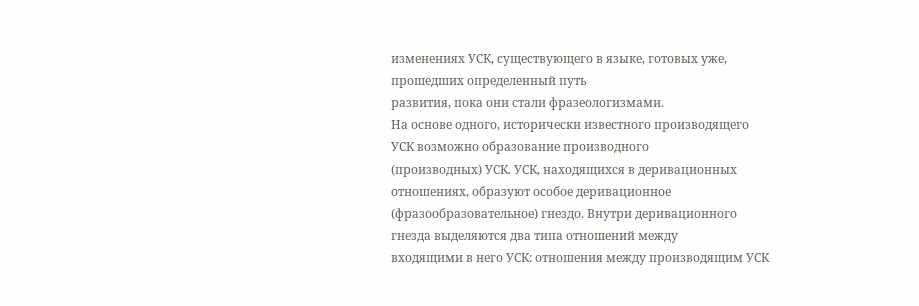изменениях УСК, существующего в языке, готовых уже, прошедших определенный путь
развития, пока они стали фразеологизмами.
На основе одного, исторически известного производящего УСК возможно образование производного
(производных) УСК. УСК, находящихся в деривационных отношениях, образуют особое деривационное
(фразообразовательное) гнездо. Внутри деривационного гнезда выделяются два типа отношений между
входящими в него УСК: отношения между производящим УСК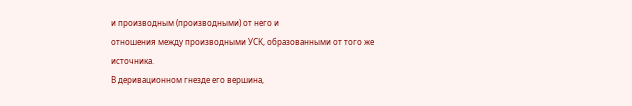и производным (производными) от него и
отношения между производными УСК, образованными от того же источника.
В деривационном гнезде его вершина,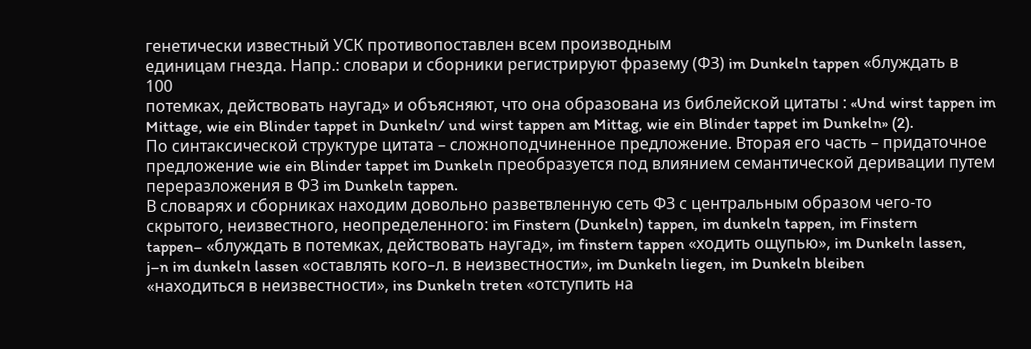генетически известный УСК противопоставлен всем производным
единицам гнезда. Напр.: словари и сборники регистрируют фразему (ФЗ) im Dunkeln tappen «блуждать в
100
потемках, действовать наугад» и объясняют, что она образована из библейской цитаты : «Und wirst tappen im
Mittage, wie ein Blinder tappet in Dunkeln/ und wirst tappen am Mittag, wie ein Blinder tappet im Dunkeln» (2).
По синтаксической структуре цитата – сложноподчиненное предложение. Вторая его часть – придаточное
предложение wie ein Blinder tappet im Dunkeln преобразуется под влиянием семантической деривации путем
переразложения в ФЗ im Dunkeln tappen.
В словарях и сборниках находим довольно разветвленную сеть ФЗ с центральным образом чего-то
скрытого, неизвестного, неопределенного: im Finstern (Dunkeln) tappen, im dunkeln tappen, im Finstern
tappen– «блуждать в потемках, действовать наугад», im finstern tappen «ходить ощупью», im Dunkeln lassen,
j–n im dunkeln lassen «оставлять кого–л. в неизвестности», im Dunkeln liegen, im Dunkeln bleiben
«находиться в неизвестности», ins Dunkeln treten «отступить на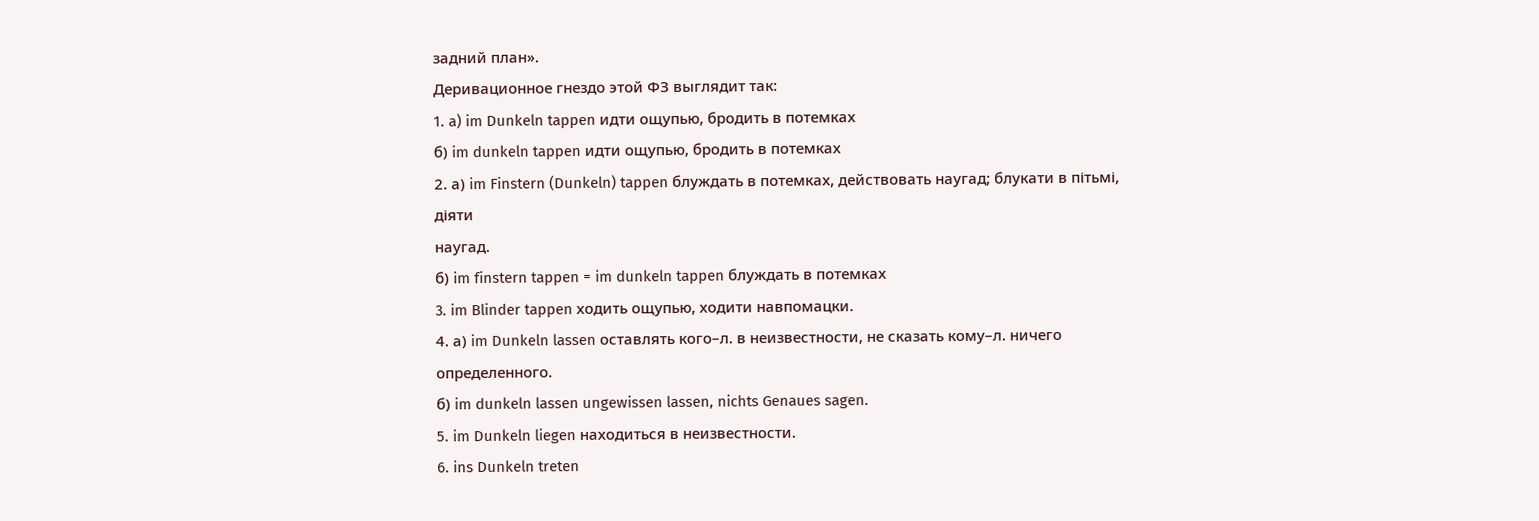задний план».
Деривационное гнездо этой ФЗ выглядит так:
1. a) im Dunkeln tappen идти ощупью, бродить в потемках
б) im dunkeln tappen идти ощупью, бродить в потемках
2. а) im Finstern (Dunkeln) tappen блуждать в потемках, действовать наугад; блукати в пітьмі, діяти
наугад.
б) im finstern tappen = im dunkeln tappen блуждать в потемках
3. im Blinder tappen ходить ощупью, ходити навпомацки.
4. а) im Dunkeln lassen оставлять кого–л. в неизвестности, не сказать кому–л. ничего определенного.
б) im dunkeln lassen ungewissen lassen, nichts Genaues sagen.
5. im Dunkeln liegen находиться в неизвестности.
6. ins Dunkeln treten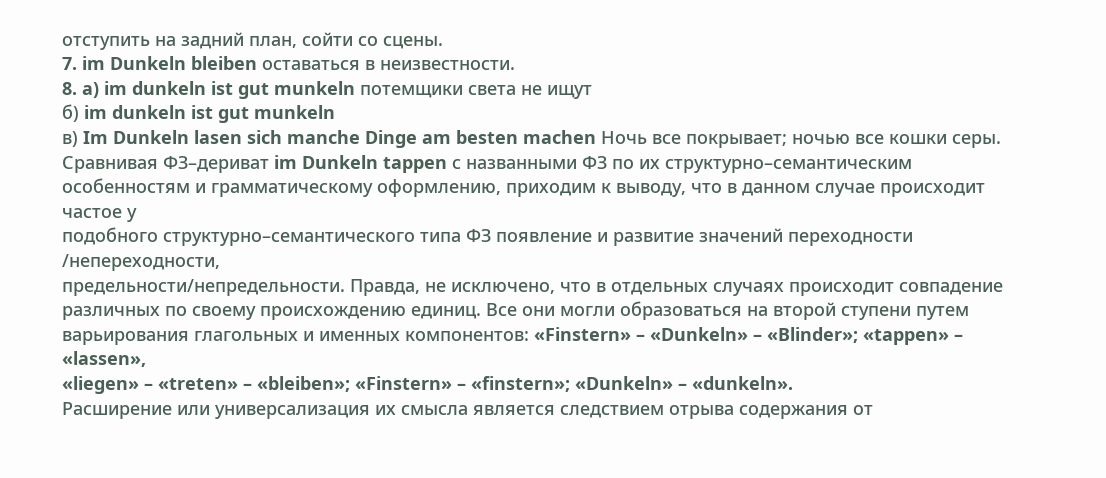отступить на задний план, сойти со сцены.
7. im Dunkeln bleiben оставаться в неизвестности.
8. a) im dunkeln ist gut munkeln потемщики света не ищут
б) im dunkeln ist gut munkeln
в) Im Dunkeln lasen sich manche Dinge am besten machen Ночь все покрывает; ночью все кошки серы.
Сравнивая ФЗ–дериват im Dunkeln tappen с названными ФЗ по их структурно–семантическим
особенностям и грамматическому оформлению, приходим к выводу, что в данном случае происходит частое у
подобного структурно–семантического типа ФЗ появление и развитие значений переходности /непереходности,
предельности/непредельности. Правда, не исключено, что в отдельных случаях происходит совпадение
различных по своему происхождению единиц. Все они могли образоваться на второй ступени путем
варьирования глагольных и именных компонентов: «Finstern» – «Dunkeln» – «Blinder»; «tappen» – «lassen»,
«liegen» – «treten» – «bleiben»; «Finstern» – «finstern»; «Dunkeln» – «dunkeln».
Расширение или универсализация их смысла является следствием отрыва содержания от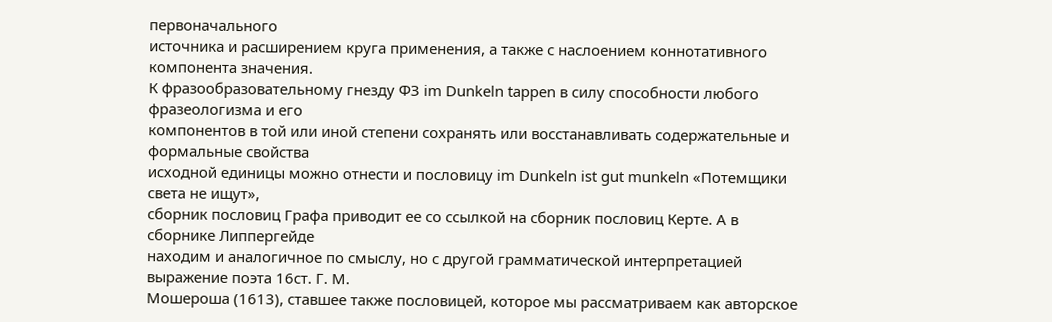первоначального
источника и расширением круга применения, а также с наслоением коннотативного компонента значения.
К фразообразовательному гнезду ФЗ im Dunkeln tappen в силу способности любого фразеологизма и его
компонентов в той или иной степени сохранять или восстанавливать содержательные и формальные свойства
исходной единицы можно отнести и пословицу im Dunkeln ist gut munkeln «Потемщики света не ищут»,
сборник пословиц Графа приводит ее со ссылкой на сборник пословиц Керте. А в сборнике Липпергейде
находим и аналогичное по смыслу, но с другой грамматической интерпретацией выражение поэта 16ст. Г. М.
Мошероша (1613), ставшее также пословицей, которое мы рассматриваем как авторское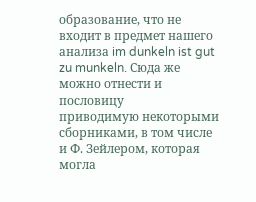образование, что не
входит в предмет нашего анализа im dunkeln ist gut zu munkeln. Сюда же можно отнести и пословицу
приводимую некоторыми сборниками, в том числе и Ф. Зейлером, которая могла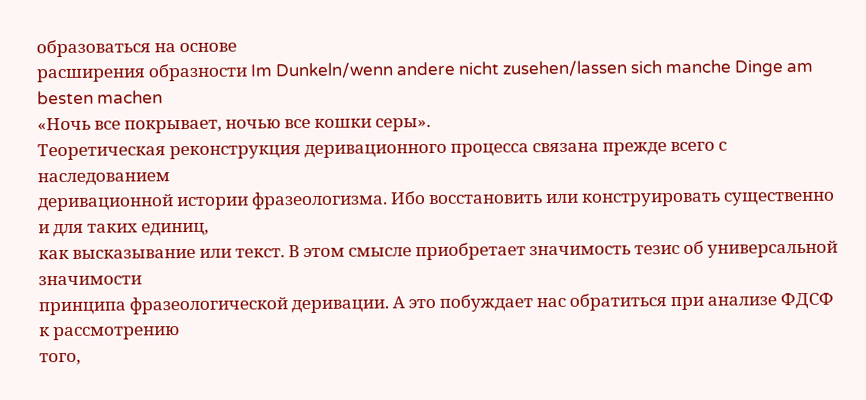образоваться на основе
расширения образности Im Dunkeln/wenn andere nicht zusehen/lassen sich manche Dinge am besten machen
«Ночь все покрывает, ночью все кошки серы».
Теоретическая реконструкция деривационного процесса связана прежде всего с наследованием
деривационной истории фразеологизма. Ибо восстановить или конструировать существенно и для таких единиц,
как высказывание или текст. В этом смысле приобретает значимость тезис об универсальной значимости
принципа фразеологической деривации. А это побуждает нас обратиться при анализе ФДСФ к рассмотрению
того,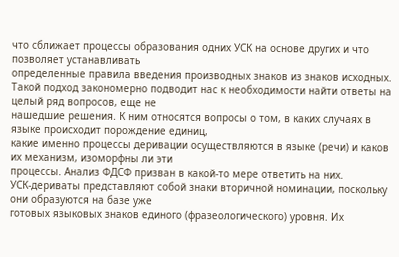что сближает процессы образования одних УСК на основе других и что позволяет устанавливать
определенные правила введения производных знаков из знаков исходных.
Такой подход закономерно подводит нас к необходимости найти ответы на целый ряд вопросов, еще не
нашедшие решения. К ним относятся вопросы о том, в каких случаях в языке происходит порождение единиц,
какие именно процессы деривации осуществляются в языке (речи) и каков их механизм, изоморфны ли эти
процессы. Анализ ФДСФ призван в какой-то мере ответить на них.
УСК-дериваты представляют собой знаки вторичной номинации, поскольку они образуются на базе уже
готовых языковых знаков единого (фразеологического) уровня. Их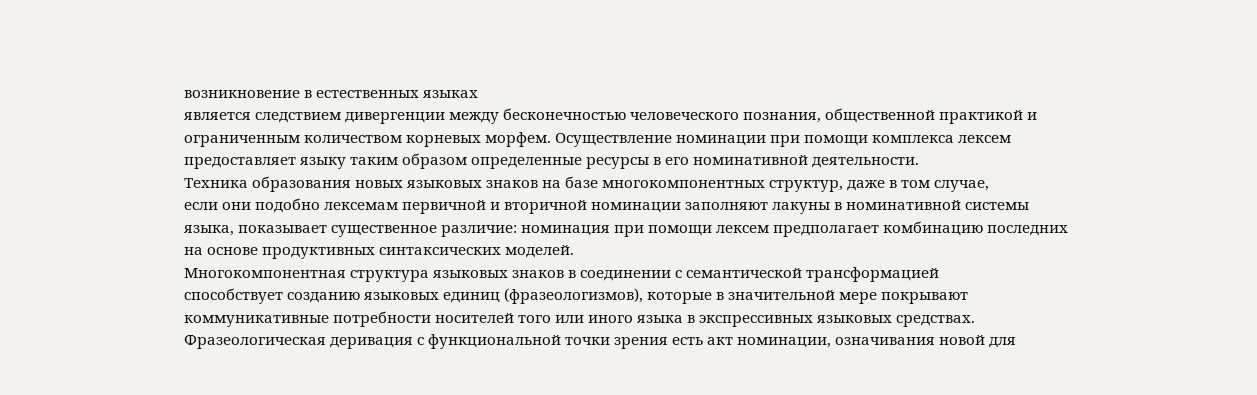возникновение в естественных языках
является следствием дивергенции между бесконечностью человеческого познания, общественной практикой и
ограниченным количеством корневых морфем. Осуществление номинации при помощи комплекса лексем
предоставляет языку таким образом определенные ресурсы в его номинативной деятельности.
Техника образования новых языковых знаков на базе многокомпонентных структур, даже в том случае,
если они подобно лексемам первичной и вторичной номинации заполняют лакуны в номинативной системы
языка, показывает существенное различие: номинация при помощи лексем предполагает комбинацию последних
на основе продуктивных синтаксических моделей.
Многокомпонентная структура языковых знаков в соединении с семантической трансформацией
способствует созданию языковых единиц (фразеологизмов), которые в значительной мере покрывают
коммуникативные потребности носителей того или иного языка в экспрессивных языковых средствах.
Фразеологическая деривация с функциональной точки зрения есть акт номинации, означивания новой для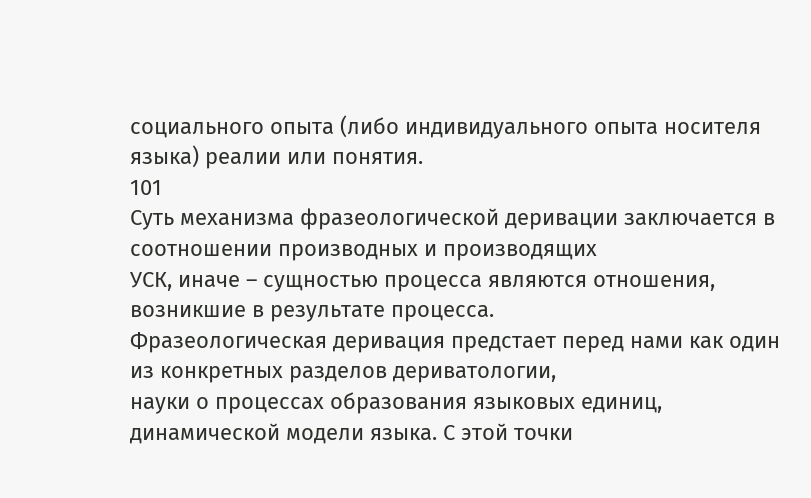социального опыта (либо индивидуального опыта носителя языка) реалии или понятия.
101
Суть механизма фразеологической деривации заключается в соотношении производных и производящих
УСК, иначе – сущностью процесса являются отношения, возникшие в результате процесса.
Фразеологическая деривация предстает перед нами как один из конкретных разделов дериватологии,
науки о процессах образования языковых единиц, динамической модели языка. С этой точки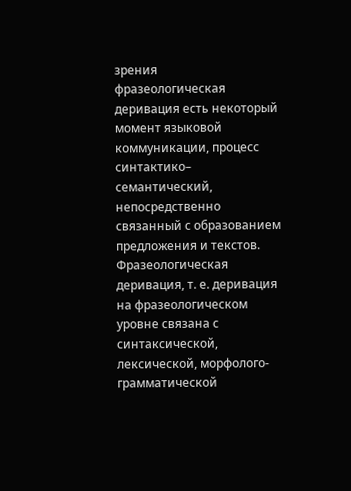зрения
фразеологическая деривация есть некоторый момент языковой коммуникации, процесс синтактико–
семантический, непосредственно связанный с образованием предложения и текстов.
Фразеологическая деривация, т. е. деривация на фразеологическом уровне связана с синтаксической,
лексической, морфолого-грамматической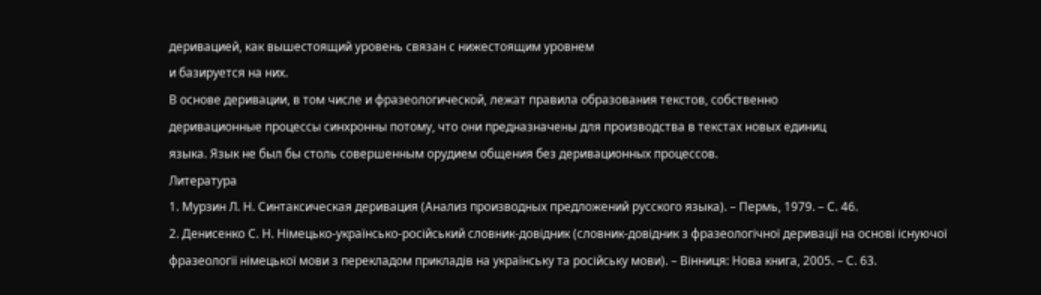деривацией, как вышестоящий уровень связан с нижестоящим уровнем
и базируется на них.
В основе деривации, в том числе и фразеологической, лежат правила образования текстов, собственно
деривационные процессы синхронны потому, что они предназначены для производства в текстах новых единиц
языка. Язык не был бы столь совершенным орудием общения без деривационных процессов.
Литература
1. Мурзин Л. Н. Синтаксическая деривация (Анализ производных предложений русского языка). – Пермь, 1979. – С. 46.
2. Денисенко С. Н. Німецько-українсько-російський словник-довідник (словник-довідник з фразеологічної деривації на основі існуючої
фразеології німецької мови з перекладом прикладів на українську та російську мови). – Вінниця: Нова книга, 2005. – С. 63.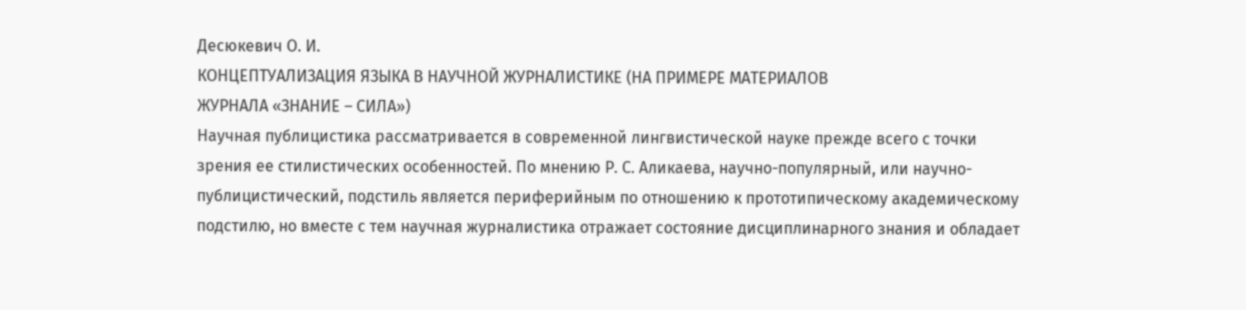Десюкевич О. И.
КОНЦЕПТУАЛИЗАЦИЯ ЯЗЫКА В НАУЧНОЙ ЖУРНАЛИСТИКЕ (НА ПРИМЕРЕ МАТЕРИАЛОВ
ЖУРНАЛА «ЗНАНИЕ – СИЛА»)
Научная публицистика рассматривается в современной лингвистической науке прежде всего с точки
зрения ее стилистических особенностей. По мнению Р. С. Аликаева, научно-популярный, или научно-
публицистический, подстиль является периферийным по отношению к прототипическому академическому
подстилю, но вместе с тем научная журналистика отражает состояние дисциплинарного знания и обладает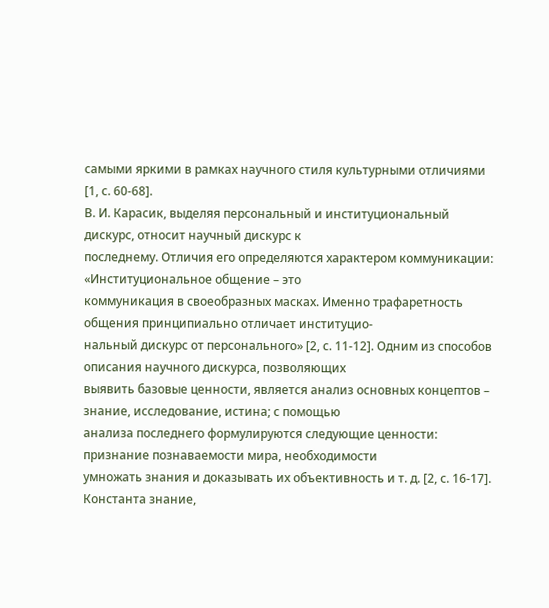самыми яркими в рамках научного стиля культурными отличиями [1, с. 60-68].
В. И. Карасик, выделяя персональный и институциональный дискурс, относит научный дискурс к
последнему. Отличия его определяются характером коммуникации: «Институциональное общение – это
коммуникация в своеобразных масках. Именно трафаретность общения принципиально отличает институцио-
нальный дискурс от персонального» [2, с. 11-12]. Одним из способов описания научного дискурса, позволяющих
выявить базовые ценности, является анализ основных концептов – знание, исследование, истина; с помощью
анализа последнего формулируются следующие ценности: признание познаваемости мира, необходимости
умножать знания и доказывать их объективность и т. д. [2, с. 16-17]. Константа знание,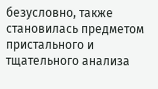безусловно, также
становилась предметом пристального и тщательного анализа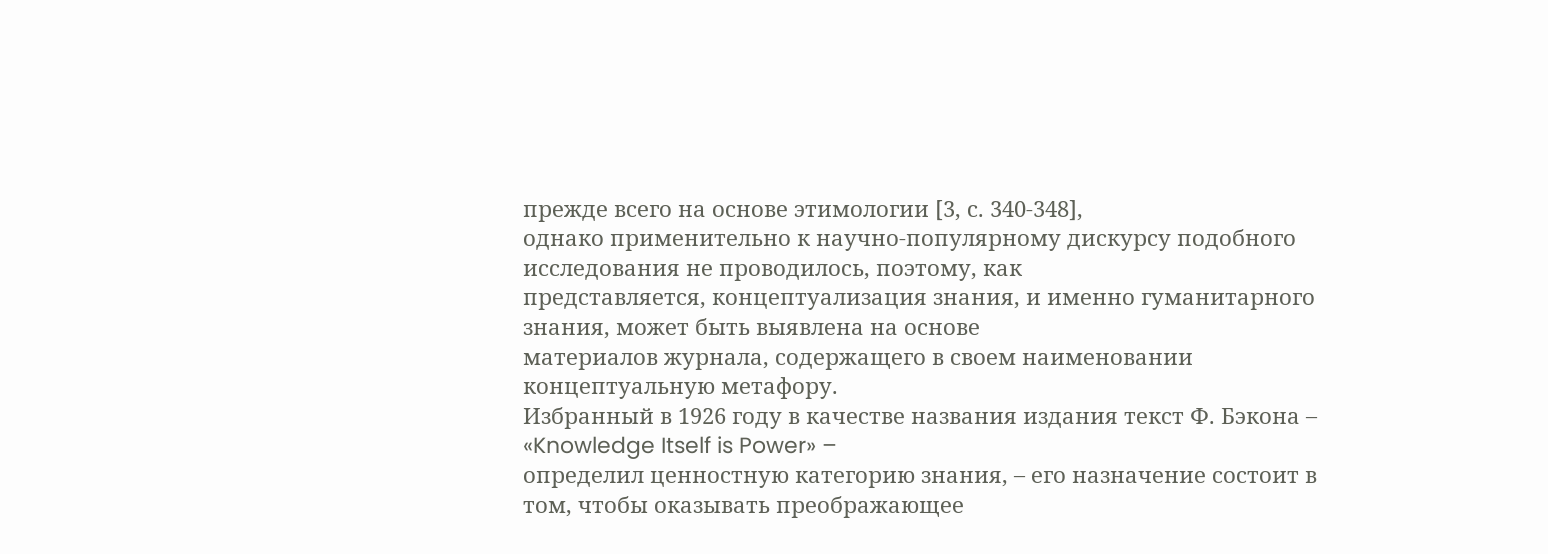прежде всего на основе этимологии [3, с. 340-348],
однако применительно к научно-популярному дискурсу подобного исследования не проводилось, поэтому, как
представляется, концептуализация знания, и именно гуманитарного знания, может быть выявлена на основе
материалов журнала, содержащего в своем наименовании концептуальную метафору.
Избранный в 1926 году в качестве названия издания текст Ф. Бэкона – «Knowledge Itself is Power» –
определил ценностную категорию знания, – его назначение состоит в том, чтобы оказывать преображающее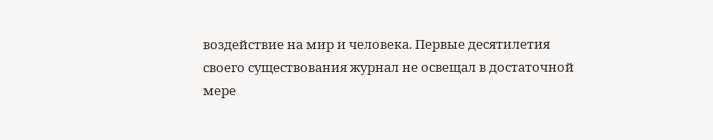воздействие на мир и человека. Первые десятилетия своего существования журнал не освещал в достаточной
мере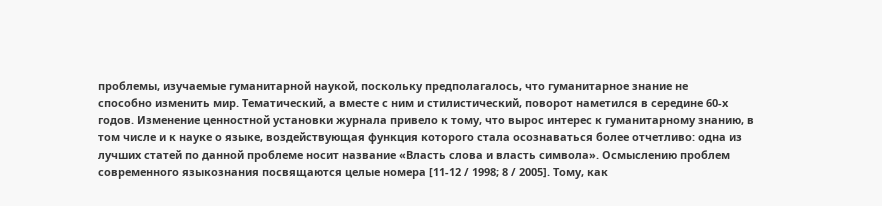проблемы, изучаемые гуманитарной наукой, поскольку предполагалось, что гуманитарное знание не
способно изменить мир. Тематический, а вместе с ним и стилистический, поворот наметился в середине 60-х
годов. Изменение ценностной установки журнала привело к тому, что вырос интерес к гуманитарному знанию, в
том числе и к науке о языке, воздействующая функция которого стала осознаваться более отчетливо: одна из
лучших статей по данной проблеме носит название «Власть слова и власть символа». Осмыслению проблем
современного языкознания посвящаются целые номера [11-12 / 1998; 8 / 2005]. Тому, как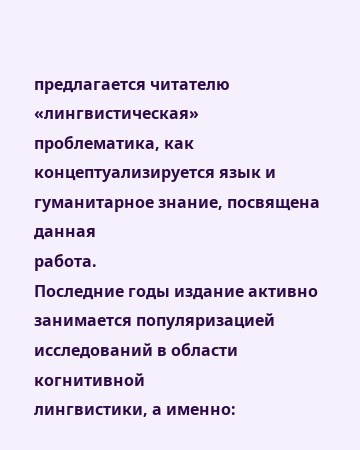предлагается читателю
«лингвистическая» проблематика, как концептуализируется язык и гуманитарное знание, посвящена данная
работа.
Последние годы издание активно занимается популяризацией исследований в области когнитивной
лингвистики, а именно: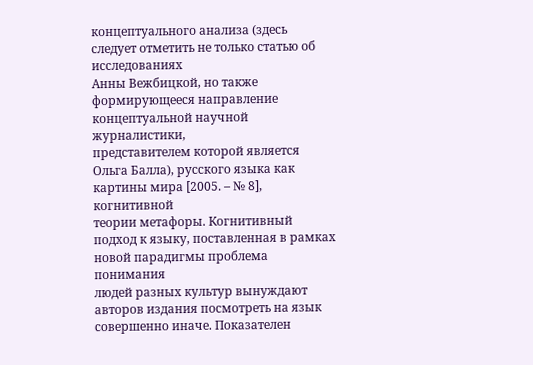концептуального анализа (здесь следует отметить не только статью об исследованиях
Анны Вежбицкой, но также формирующееся направление концептуальной научной журналистики,
представителем которой является Ольга Балла), русского языка как картины мира [2005. – № 8], когнитивной
теории метафоры. Когнитивный подход к языку, поставленная в рамках новой парадигмы проблема понимания
людей разных культур вынуждают авторов издания посмотреть на язык совершенно иначе. Показателен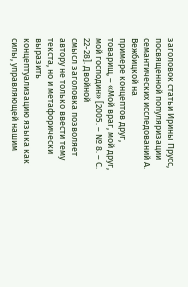заголовок статьи Ирины Прусс, посвященной популяризации семантических исследований А. Вежбицкой на
примере концептов друг, товарищ, – «Мой враг, мой друг, мой господин» [2005. – № 8. – С. 22-28]. Двойной
смысл заголовка позволяет автору не только ввести тему текста, но и метафорически выразить
концептуализацию языка как силы, управляющей нашим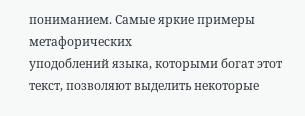пониманием. Самые яркие примеры метафорических
уподоблений языка, которыми богат этот текст, позволяют выделить некоторые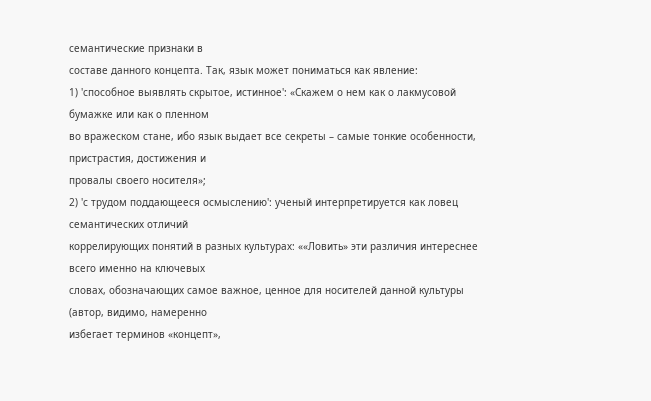семантические признаки в
составе данного концепта. Так, язык может пониматься как явление:
1) 'способное выявлять скрытое, истинное': «Скажем о нем как о лакмусовой бумажке или как о пленном
во вражеском стане, ибо язык выдает все секреты – самые тонкие особенности, пристрастия, достижения и
провалы своего носителя»;
2) 'с трудом поддающееся осмыслению': ученый интерпретируется как ловец семантических отличий
коррелирующих понятий в разных культурах: ««Ловить» эти различия интереснее всего именно на ключевых
словах, обозначающих самое важное, ценное для носителей данной культуры (автор, видимо, намеренно
избегает терминов «концепт»,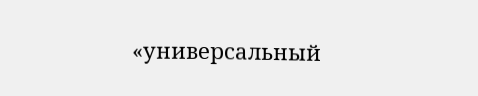«универсальный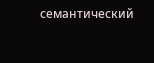семантический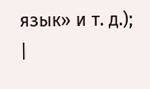язык» и т. д.);
|